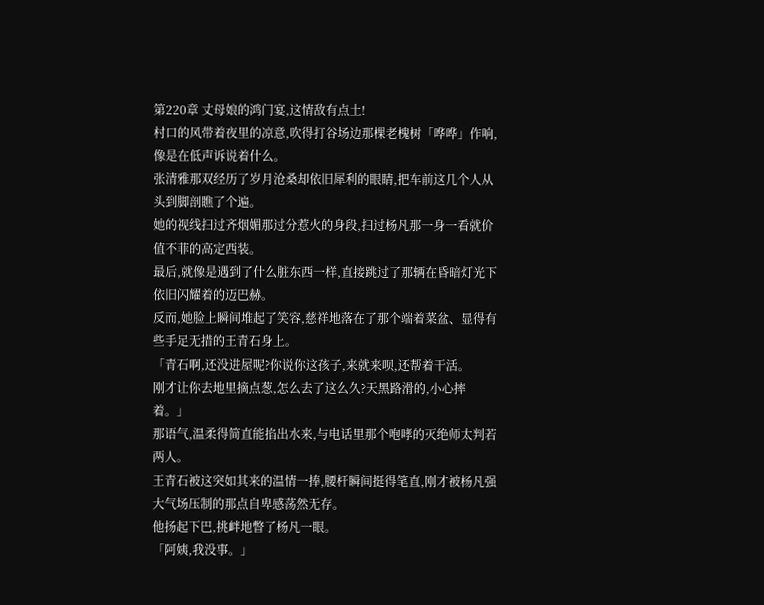第220章 丈母娘的鸿门宴,这情敌有点土!
村口的风带着夜里的凉意,吹得打谷场边那棵老槐树「哗哗」作响,像是在低声诉说着什么。
张清雅那双经历了岁月沧桑却依旧犀利的眼睛,把车前这几个人从头到脚剖瞧了个遍。
她的视线扫过齐烟媚那过分惹火的身段,扫过杨凡那一身一看就价值不菲的高定西装。
最后,就像是遇到了什么脏东西一样,直接跳过了那辆在昏暗灯光下依旧闪耀着的迈巴赫。
反而,她脸上瞬间堆起了笑容,慈祥地落在了那个端着菜盆、显得有些手足无措的王青石身上。
「青石啊,还没进屋呢?你说你这孩子,来就来呗,还帮着干活。
刚才让你去地里摘点葱,怎么去了这么久?天黑路滑的,小心摔着。」
那语气,温柔得简直能掐出水来,与电话里那个咆哮的灭绝师太判若两人。
王青石被这突如其来的温情一捧,腰杆瞬间挺得笔直,刚才被杨凡强大气场压制的那点自卑感荡然无存。
他扬起下巴,挑衅地瞥了杨凡一眼。
「阿姨,我没事。」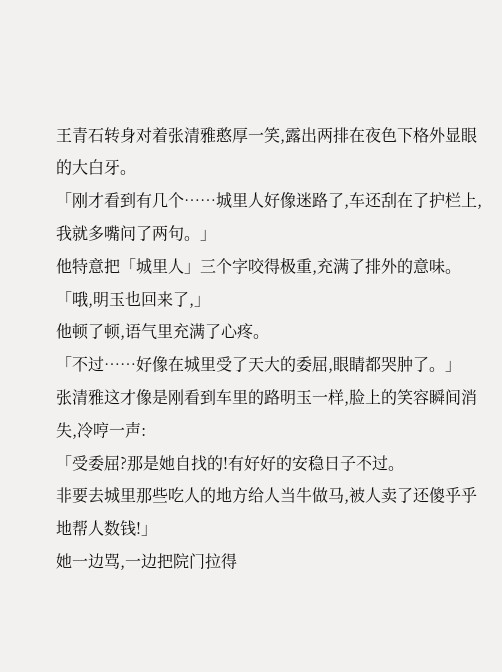王青石转身对着张清雅憨厚一笑,露出两排在夜色下格外显眼的大白牙。
「刚才看到有几个……城里人好像迷路了,车还刮在了护栏上,我就多嘴问了两句。」
他特意把「城里人」三个字咬得极重,充满了排外的意味。
「哦,明玉也回来了,」
他顿了顿,语气里充满了心疼。
「不过……好像在城里受了天大的委屈,眼睛都哭肿了。」
张清雅这才像是刚看到车里的路明玉一样,脸上的笑容瞬间消失,冷哼一声:
「受委屈?那是她自找的!有好好的安稳日子不过。
非要去城里那些吃人的地方给人当牛做马,被人卖了还傻乎乎地帮人数钱!」
她一边骂,一边把院门拉得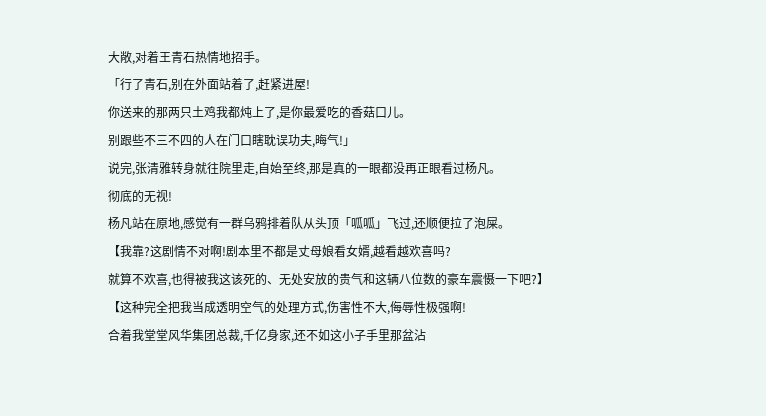大敞,对着王青石热情地招手。
「行了青石,别在外面站着了,赶紧进屋!
你送来的那两只土鸡我都炖上了,是你最爱吃的香菇口儿。
别跟些不三不四的人在门口瞎耽误功夫,晦气!」
说完,张清雅转身就往院里走,自始至终,那是真的一眼都没再正眼看过杨凡。
彻底的无视!
杨凡站在原地,感觉有一群乌鸦排着队从头顶「呱呱」飞过,还顺便拉了泡屎。
【我靠?这剧情不对啊!剧本里不都是丈母娘看女婿,越看越欢喜吗?
就算不欢喜,也得被我这该死的、无处安放的贵气和这辆八位数的豪车震慑一下吧?】
【这种完全把我当成透明空气的处理方式,伤害性不大,侮辱性极强啊!
合着我堂堂风华集团总裁,千亿身家,还不如这小子手里那盆沾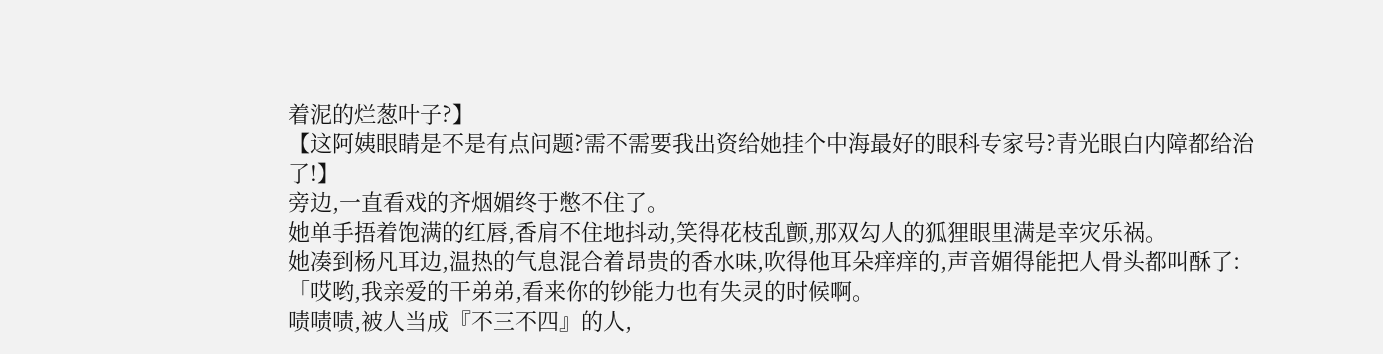着泥的烂葱叶子?】
【这阿姨眼睛是不是有点问题?需不需要我出资给她挂个中海最好的眼科专家号?青光眼白内障都给治了!】
旁边,一直看戏的齐烟媚终于憋不住了。
她单手捂着饱满的红唇,香肩不住地抖动,笑得花枝乱颤,那双勾人的狐狸眼里满是幸灾乐祸。
她凑到杨凡耳边,温热的气息混合着昂贵的香水味,吹得他耳朵痒痒的,声音媚得能把人骨头都叫酥了:
「哎哟,我亲爱的干弟弟,看来你的钞能力也有失灵的时候啊。
啧啧啧,被人当成『不三不四』的人,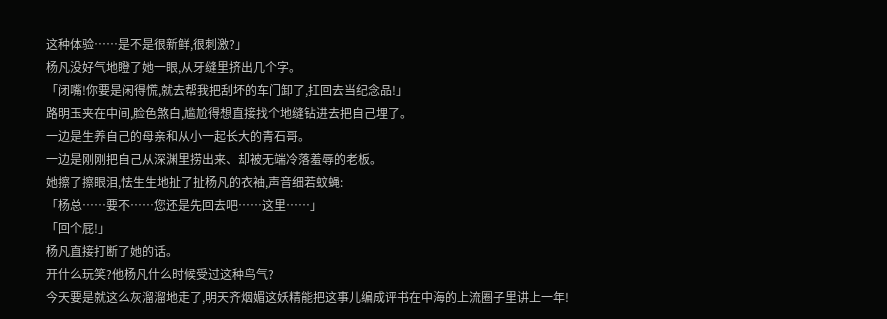这种体验……是不是很新鲜,很刺激?」
杨凡没好气地瞪了她一眼,从牙缝里挤出几个字。
「闭嘴!你要是闲得慌,就去帮我把刮坏的车门卸了,扛回去当纪念品!」
路明玉夹在中间,脸色煞白,尴尬得想直接找个地缝钻进去把自己埋了。
一边是生养自己的母亲和从小一起长大的青石哥。
一边是刚刚把自己从深渊里捞出来、却被无端冷落羞辱的老板。
她擦了擦眼泪,怯生生地扯了扯杨凡的衣袖,声音细若蚊蝇:
「杨总……要不……您还是先回去吧……这里……」
「回个屁!」
杨凡直接打断了她的话。
开什么玩笑?他杨凡什么时候受过这种鸟气?
今天要是就这么灰溜溜地走了,明天齐烟媚这妖精能把这事儿编成评书在中海的上流圈子里讲上一年!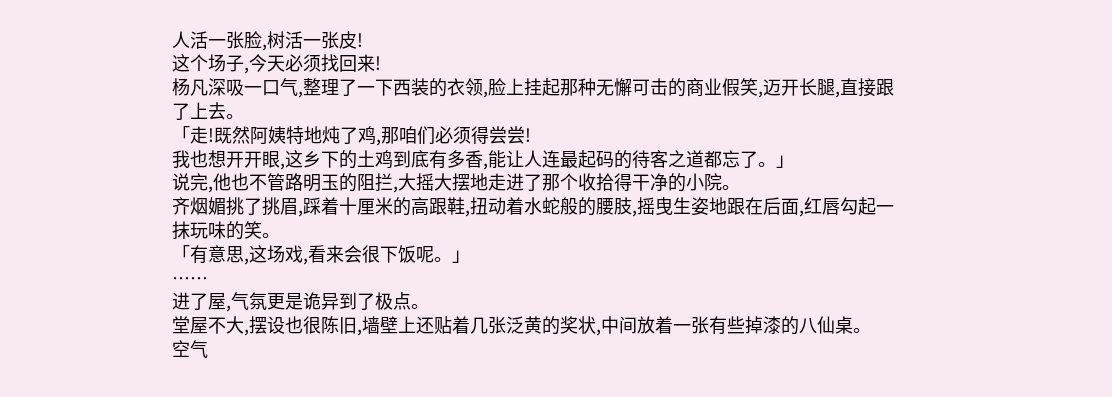人活一张脸,树活一张皮!
这个场子,今天必须找回来!
杨凡深吸一口气,整理了一下西装的衣领,脸上挂起那种无懈可击的商业假笑,迈开长腿,直接跟了上去。
「走!既然阿姨特地炖了鸡,那咱们必须得尝尝!
我也想开开眼,这乡下的土鸡到底有多香,能让人连最起码的待客之道都忘了。」
说完,他也不管路明玉的阻拦,大摇大摆地走进了那个收拾得干净的小院。
齐烟媚挑了挑眉,踩着十厘米的高跟鞋,扭动着水蛇般的腰肢,摇曳生姿地跟在后面,红唇勾起一抹玩味的笑。
「有意思,这场戏,看来会很下饭呢。」
……
进了屋,气氛更是诡异到了极点。
堂屋不大,摆设也很陈旧,墙壁上还贴着几张泛黄的奖状,中间放着一张有些掉漆的八仙桌。
空气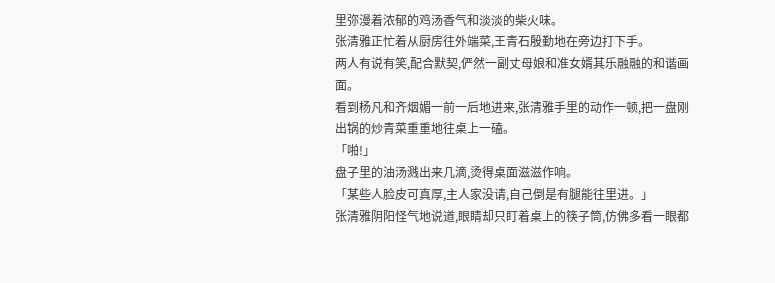里弥漫着浓郁的鸡汤香气和淡淡的柴火味。
张清雅正忙着从厨房往外端菜,王青石殷勤地在旁边打下手。
两人有说有笑,配合默契,俨然一副丈母娘和准女婿其乐融融的和谐画面。
看到杨凡和齐烟媚一前一后地进来,张清雅手里的动作一顿,把一盘刚出锅的炒青菜重重地往桌上一磕。
「啪!」
盘子里的油汤溅出来几滴,烫得桌面滋滋作响。
「某些人脸皮可真厚,主人家没请,自己倒是有腿能往里进。」
张清雅阴阳怪气地说道,眼睛却只盯着桌上的筷子筒,仿佛多看一眼都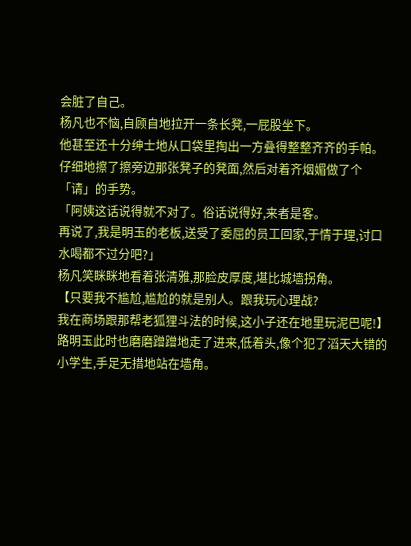会脏了自己。
杨凡也不恼,自顾自地拉开一条长凳,一屁股坐下。
他甚至还十分绅士地从口袋里掏出一方叠得整整齐齐的手帕。
仔细地擦了擦旁边那张凳子的凳面,然后对着齐烟媚做了个「请」的手势。
「阿姨这话说得就不对了。俗话说得好,来者是客。
再说了,我是明玉的老板,送受了委屈的员工回家,于情于理,讨口水喝都不过分吧?」
杨凡笑眯眯地看着张清雅,那脸皮厚度,堪比城墙拐角。
【只要我不尴尬,尴尬的就是别人。跟我玩心理战?
我在商场跟那帮老狐狸斗法的时候,这小子还在地里玩泥巴呢!】
路明玉此时也磨磨蹭蹭地走了进来,低着头,像个犯了滔天大错的小学生,手足无措地站在墙角。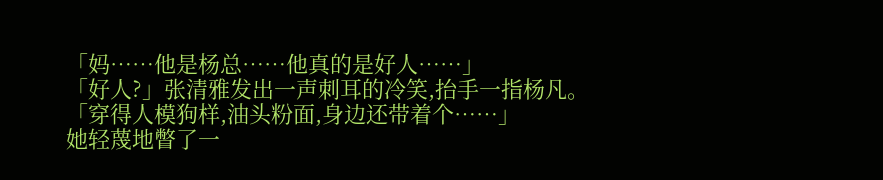「妈……他是杨总……他真的是好人……」
「好人?」张清雅发出一声刺耳的冷笑,抬手一指杨凡。
「穿得人模狗样,油头粉面,身边还带着个……」
她轻蔑地瞥了一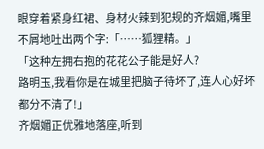眼穿着紧身红裙、身材火辣到犯规的齐烟媚,嘴里不屑地吐出两个字:「……狐狸精。」
「这种左拥右抱的花花公子能是好人?
路明玉,我看你是在城里把脑子待坏了,连人心好坏都分不清了!」
齐烟媚正优雅地落座,听到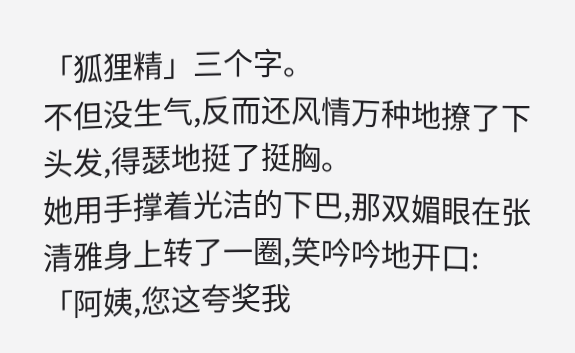「狐狸精」三个字。
不但没生气,反而还风情万种地撩了下头发,得瑟地挺了挺胸。
她用手撑着光洁的下巴,那双媚眼在张清雅身上转了一圈,笑吟吟地开口:
「阿姨,您这夸奖我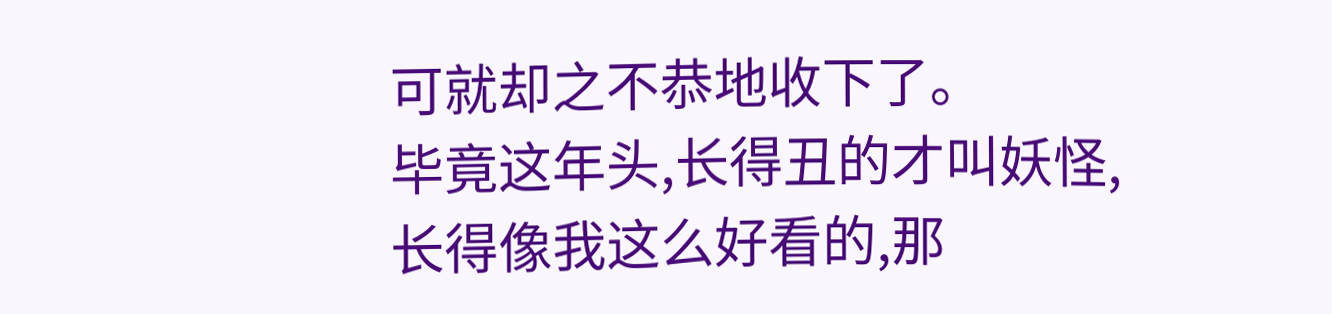可就却之不恭地收下了。
毕竟这年头,长得丑的才叫妖怪,长得像我这么好看的,那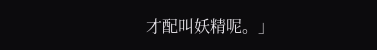才配叫妖精呢。」